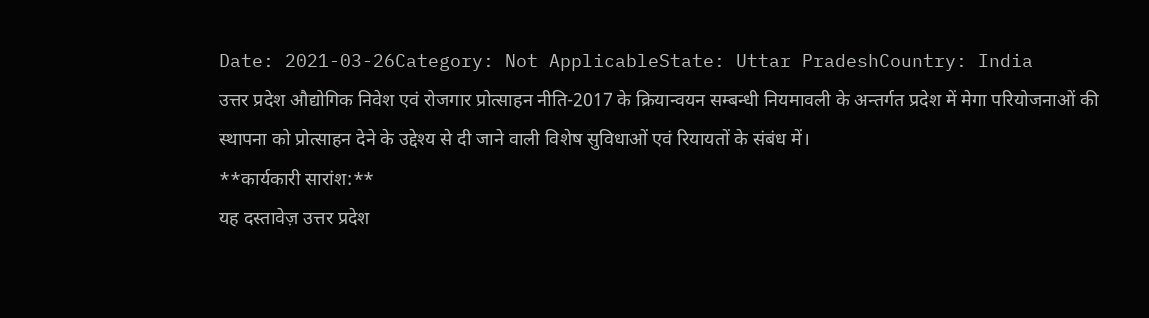Date: 2021-03-26Category: Not ApplicableState: Uttar PradeshCountry: India
उत्तर प्रदेश औद्योगिक निवेश एवं रोजगार प्रोत्साहन नीति-2017 के क्रियान्वयन सम्बन्धी नियमावली के अन्तर्गत प्रदेश में मेगा परियोजनाओं की स्थापना को प्रोत्साहन देने के उद्देश्य से दी जाने वाली विशेष सुविधाओं एवं रियायतों के संबंध में।
**कार्यकारी सारांश:**
यह दस्तावेज़ उत्तर प्रदेश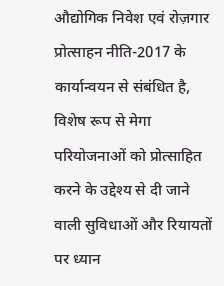औद्योगिक निवेश एवं रोज़गार प्रोत्साहन नीति-2017 के कार्यान्वयन से संबंधित है, विशेष रूप से मेगा परियोजनाओं को प्रोत्साहित करने के उद्देश्य से दी जाने वाली सुविधाओं और रियायतों पर ध्यान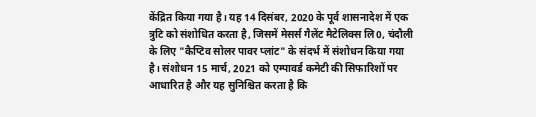केंद्रित किया गया है। यह 14 दिसंबर, 2020 के पूर्व शासनादेश में एक त्रुटि को संशोधित करता है, जिसमें मेसर्स गैलेंट मैटेलिक्स लि0, चंदौली के लिए "कैप्टिव सोलर पावर प्लांट" के संदर्भ में संशोधन किया गया है। संशोधन 15 मार्च, 2021 को एम्पावर्ड कमेटी की सिफारिशों पर आधारित है और यह सुनिश्चित करता है कि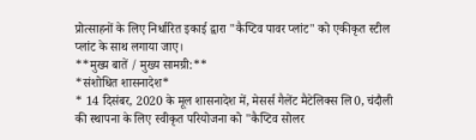प्रोत्साहनों के लिए निर्धारित इकाई द्वारा "कैप्टिव पावर प्लांट" को एकीकृत स्टील प्लांट के साथ लगाया जाए।
**मुख्य बातें / मुख्य सामग्री:**
*संशोधित शासनादेश*
* 14 दिसंबर, 2020 के मूल शासनादेश में, मेसर्स गैलेंट मैटेलिक्स लि0, चंदौली की स्थापना के लिए स्वीकृत परियोजना को "कैप्टिव सोलर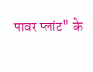पावर प्लांट" के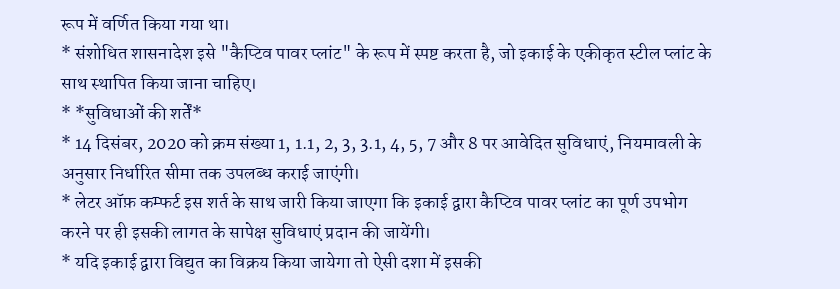रूप में वर्णित किया गया था।
* संशोधित शासनादेश इसे "कैप्टिव पावर प्लांट" के रूप में स्पष्ट करता है, जो इकाई के एकीकृत स्टील प्लांट के साथ स्थापित किया जाना चाहिए।
* *सुविधाओं की शर्तें*
* 14 दिसंबर, 2020 को क्रम संख्या 1, 1.1, 2, 3, 3.1, 4, 5, 7 और 8 पर आवेदित सुविधाएं, नियमावली के अनुसार निर्धारित सीमा तक उपलब्ध कराई जाएंगी।
* लेटर ऑफ़ कम्फर्ट इस शर्त के साथ जारी किया जाएगा कि इकाई द्वारा कैप्टिव पावर प्लांट का पूर्ण उपभोग करने पर ही इसकी लागत के सापेक्ष सुविधाएं प्रदान की जायेंगी।
* यदि इकाई द्वारा विद्युत का विक्रय किया जायेगा तो ऐसी दशा में इसकी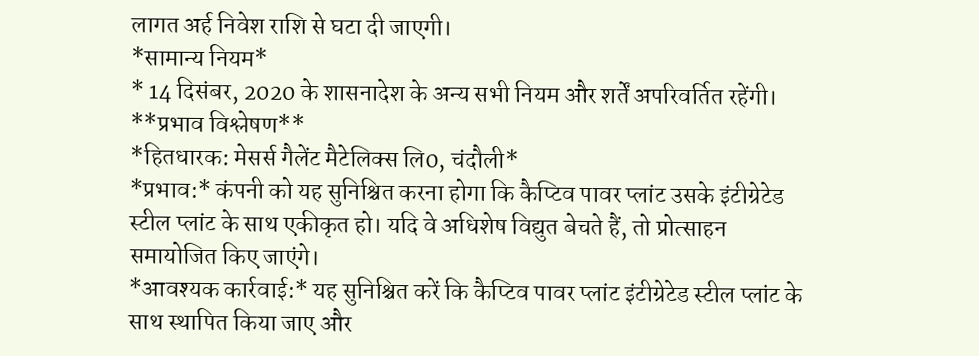लागत अर्ह निवेश राशि से घटा दी जाएगी।
*सामान्य नियम*
* 14 दिसंबर, 2020 के शासनादेश के अन्य सभी नियम और शर्तें अपरिवर्तित रहेंगी।
**प्रभाव विश्लेषण**
*हितधारक: मेसर्स गैलेंट मैटेलिक्स लि0, चंदौली*
*प्रभाव:* कंपनी को यह सुनिश्चित करना होगा कि कैप्टिव पावर प्लांट उसके इंटीग्रेटेड स्टील प्लांट के साथ एकीकृत हो। यदि वे अधिशेष विद्युत बेचते हैं, तो प्रोत्साहन समायोजित किए जाएंगे।
*आवश्यक कार्रवाई:* यह सुनिश्चित करें कि कैप्टिव पावर प्लांट इंटीग्रेटेड स्टील प्लांट के साथ स्थापित किया जाए और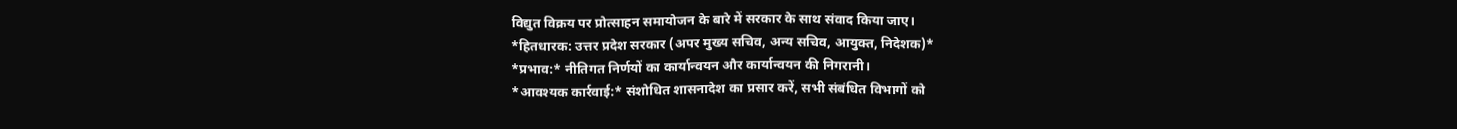विद्युत विक्रय पर प्रोत्साहन समायोजन के बारे में सरकार के साथ संवाद किया जाए।
*हितधारक: उत्तर प्रदेश सरकार (अपर मुख्य सचिव, अन्य सचिव, आयुक्त, निदेशक)*
*प्रभाव:* नीतिगत निर्णयों का कार्यान्वयन और कार्यान्वयन की निगरानी।
*आवश्यक कार्रवाई:* संशोधित शासनादेश का प्रसार करें, सभी संबंधित विभागों को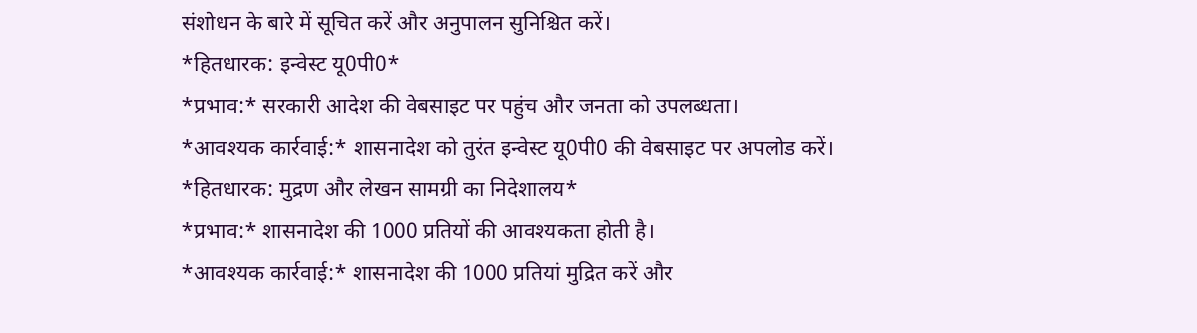संशोधन के बारे में सूचित करें और अनुपालन सुनिश्चित करें।
*हितधारक: इन्वेस्ट यू0पी0*
*प्रभाव:* सरकारी आदेश की वेबसाइट पर पहुंच और जनता को उपलब्धता।
*आवश्यक कार्रवाई:* शासनादेश को तुरंत इन्वेस्ट यू0पी0 की वेबसाइट पर अपलोड करें।
*हितधारक: मुद्रण और लेखन सामग्री का निदेशालय*
*प्रभाव:* शासनादेश की 1000 प्रतियों की आवश्यकता होती है।
*आवश्यक कार्रवाई:* शासनादेश की 1000 प्रतियां मुद्रित करें और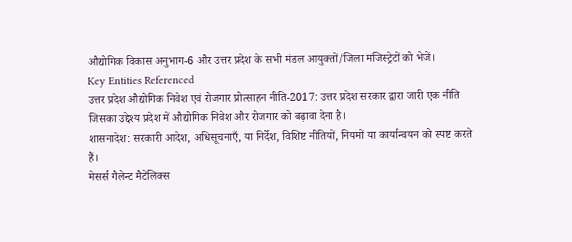औद्योगिक विकास अनुभाग-6 और उत्तर प्रदेश के सभी मंडल आयुक्तों/जिला मजिस्ट्रेटों को भेजें।
Key Entities Referenced
उत्तर प्रदेश औद्योगिक निवेश एवं रोजगार प्रोत्साहन नीति-2017: उत्तर प्रदेश सरकार द्वारा जारी एक नीति जिसका उद्देश्य प्रदेश में औद्योगिक निवेश और रोजगार को बढ़ावा देना है।
शासनादेश: सरकारी आदेश, अधिसूचनाएँ, या निर्देश, विशिष्ट नीतियों, नियमों या कार्यान्वयन को स्पष्ट करते हैं।
मेसर्स गैलेन्ट मैटेलिक्स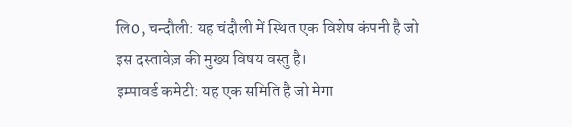लि0, चन्दौली: यह चंदौली में स्थित एक विशेष कंपनी है जो इस दस्तावेज़ की मुख्य विषय वस्तु है।
इम्पावर्ड कमेटी: यह एक समिति है जो मेगा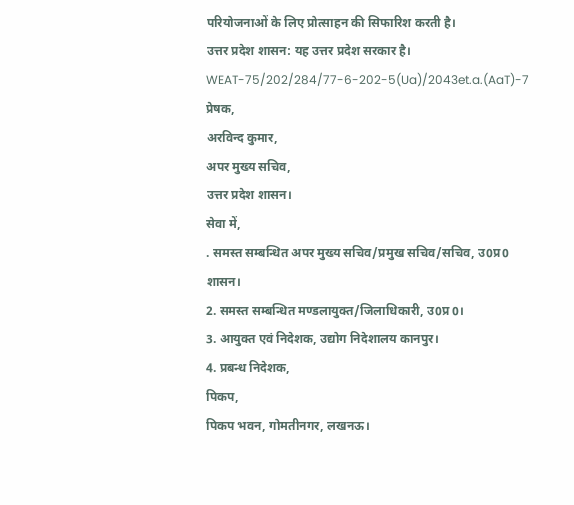परियोजनाओं के लिए प्रोत्साहन की सिफारिश करती है।
उत्तर प्रदेश शासन: यह उत्तर प्रदेश सरकार है।
WEAT-75/202/284/77-6-202-5(Ua)/2043et.a.(AaT)-7
प्रेषक,
अरविन्द कुमार,
अपर मुख्य सचिव,
उत्तर प्रदेश शासन।
सेवा में,
. समस्त सम्बन्धित अपर मुख्य सचिव/प्रमुख सचिव/सचिव, उ0प्र0 शासन।
2. समस्त सम्बन्धित मण्डलायुक्त/जिलाधिकारी, उ0प्र0।
3. आयुक्त एवं निदेशक, उद्योग निदेशालय कानपुर।
4. प्रबन्ध निदेशक,
पिकप,
पिकप भवन, गोमतीनगर, लखनऊ।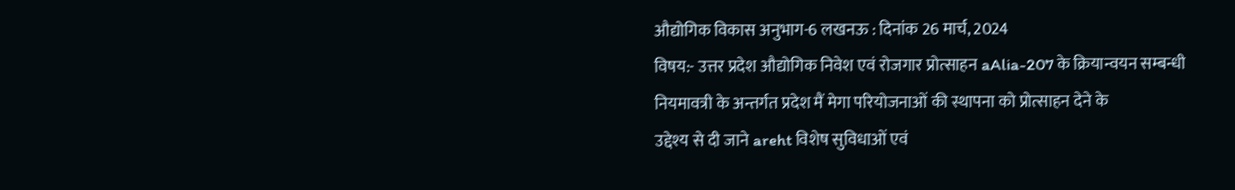औद्योगिक विकास अनुभाग-6 लखनऊ : दिनांक 26 मार्च, 2024
विषय:- उत्तर प्रदेश औद्योगिक निवेश एवं रोजगार प्रोत्साहन aAlia-207 के क्रियान्वयन सम्बन्धी
नियमावत्री के अन्तर्गत प्रदेश मैं मेगा परियोजनाओं की स्थापना को प्रोत्साहन देने के
उद्देश्य से दी जाने areht विशेष सुविधाओं एवं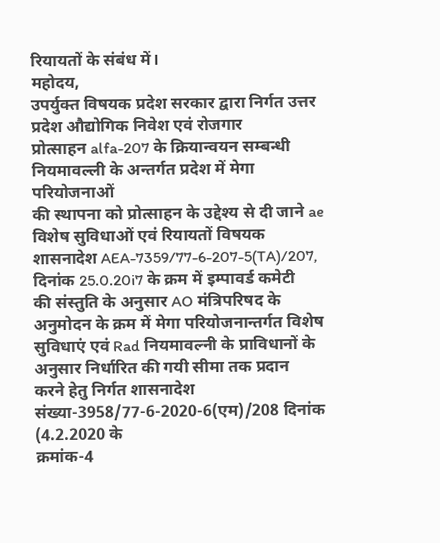रियायतों के संबंध में।
महोदय,
उपर्युक्त विषयक प्रदेश सरकार द्वारा निर्गत उत्तर प्रदेश औद्योगिक निवेश एवं रोजगार
प्रोत्साहन alfa-207 के क्रियान्वयन सम्बन्धी नियमावल्ली के अन्तर्गत प्रदेश में मेगा परियोजनाओं
की स्थापना को प्रोत्साहन के उद्देश्य से दी जाने ae विशेष सुविधाओं एवं रियायतों विषयक
शासनादेश AEA-7359/77-6-207-5(TA)/207, दिनांक 25.0.20i7 के क्रम में इम्पावर्ड कमेटी
की संस्तुति के अनुसार AO मंत्रिपरिषद के अनुमोदन के क्रम में मेगा परियोजनान्तर्गत विशेष
सुविधाएं एवं Rad नियमावल्नी के प्राविधानों के अनुसार निर्धारित की गयी सीमा तक प्रदान
करने हेतु निर्गत शासनादेश संख्या-3958/77-6-2020-6(एम)/208 दिनांक (4.2.2020 के
क्रमांक-4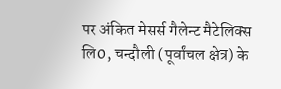पर अंकित मेसर्स गैलेन्ट मैटेलिक्स लि0, चन्दौली (पूर्वांचल क्षेत्र) के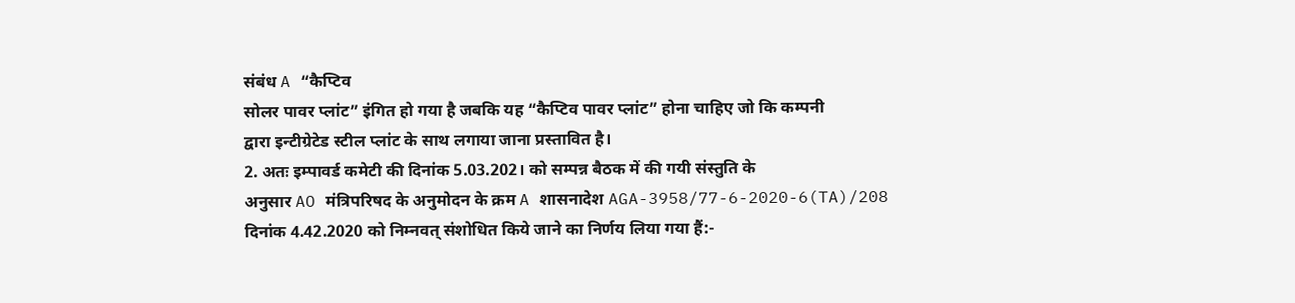संबंध A “कैप्टिव
सोलर पावर प्लांट” इंगित हो गया है जबकि यह “कैप्टिव पावर प्लांट” होना चाहिए जो कि कम्पनी
द्वारा इन्टीग्रेटेड स्टील प्लांट के साथ लगाया जाना प्रस्तावित है।
2. अतः इम्पावर्ड कमेटी की दिनांक 5.03.202। को सम्पन्न बैठक में की गयी संस्तुति के
अनुसार AO मंत्रिपरिषद के अनुमोदन के क्रम A शासनादेश AGA-3958/77-6-2020-6(TA)/208
दिनांक 4.42.2020 को निम्नवत् संशोधित किये जाने का निर्णय लिया गया हैं:-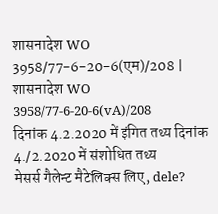शासनादेश WO 3958/77-6-20-6(एम)/208 | शासनादेश WO 3958/77-6-20-6(vA)/208
दिनांक 4.2.2020 में इंगित तथ्य दिनांक 4./2.2020 में संशोधित तथ्य
मेसर्स गैलेन्ट मैटेलिक्स लिए, dele?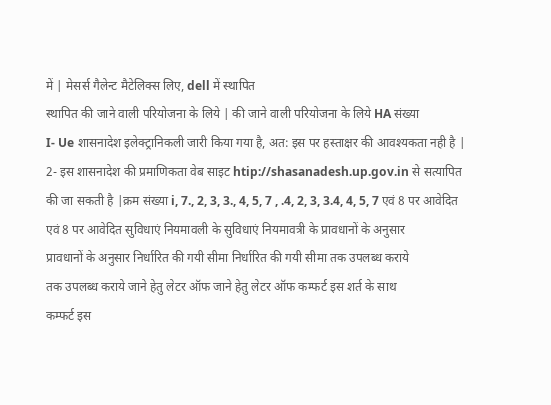में | मेसर्स गैलेन्ट मैटेलिक्स लिए, dell में स्थापित
स्थापित की जाने वाली परियोजना के लिये | की जाने वाली परियोजना के लिये HA संख्या
I- Ue शासनादेश इलेक्ट्रानिकली जारी किया गया है, अत: इस पर हस्ताक्षर की आवश्यकता नही है |
2- इस शासनादेश की प्रमाणिकता वेब साइट htip://shasanadesh.up.gov.in से सत्यापित की जा सकती है |क्रम संख्या i, 7., 2, 3, 3., 4, 5, 7 , .4, 2, 3, 3.4, 4, 5, 7 एवं 8 पर आवेदित
एवं 8 पर आवेदित सुविधाएं नियमावली के सुविधाएं नियमावत्री के प्रावधानों के अनुसार
प्रावधानों के अनुसार निर्धारित की गयी सीमा निर्धारित की गयी सीमा तक उपलब्ध कराये
तक उपलब्ध कराये जाने हेतु लेटर ऑफ जाने हेतु लेटर ऑफ कम्फर्ट इस शर्त के साथ
कम्फर्ट इस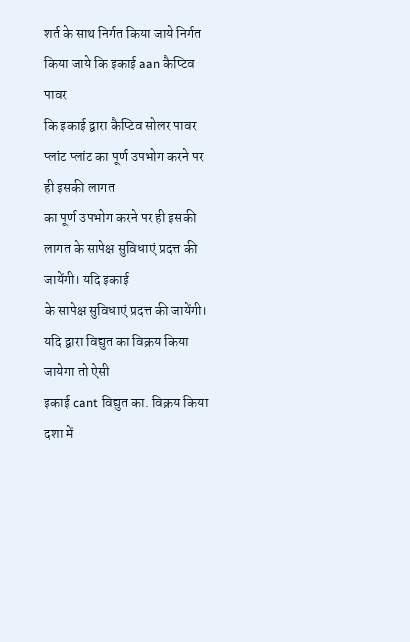शर्त के साथ निर्गत किया जाये निर्गत किया जाये कि इकाई aan कैप्टिव पावर
कि इकाई द्वारा कैप्टिव सोलर पावर प्लांट प्लांट का पूर्ण उपभोग करने पर ही इसकी लागत
का पूर्ण उपभोग करने पर ही इसकी लागत के सापेक्ष सुविधाएं प्रदत्त की जायेंगी। यदि इकाई
के सापेक्ष सुविधाएं प्रदत्त की जायेंगी। यदि द्वारा विद्युत का विक्रय किया जायेगा तो ऐसी
इकाई cant विद्युत का. विक्रय किया दशा में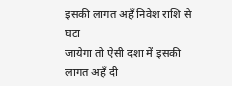इसकी लागत अहँ निवेश राशि से घटा
जायेगा तो ऐसी दशा में इसकी लागत अहँ दी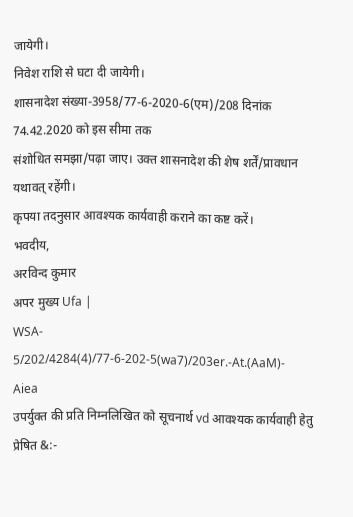जायेगी।
निवेश राशि से घटा दी जायेगी।
शासनादेश संख्या-3958/77-6-2020-6(एम)/208 दिनांक 74.42.2020 को इस सीमा तक
संशोधित समझा/पढ़ा जाए। उक्त शासनादेश की शेष शर्तें/प्रावधान यथावत् रहेंगी।
कृपया तदनुसार आवश्यक कार्यवाही कराने का कष्ट करें।
भवदीय,
अरविन्द कुमार
अपर मुख्य Ufa |
WSA- 5/202/4284(4)/77-6-202-5(wa7)/203er.-At.(AaM)- Aiea
उपर्युक्त की प्रति निम्नलिखित को सूचनार्थ vd आवश्यक कार्यवाही हेतु प्रेषित &:-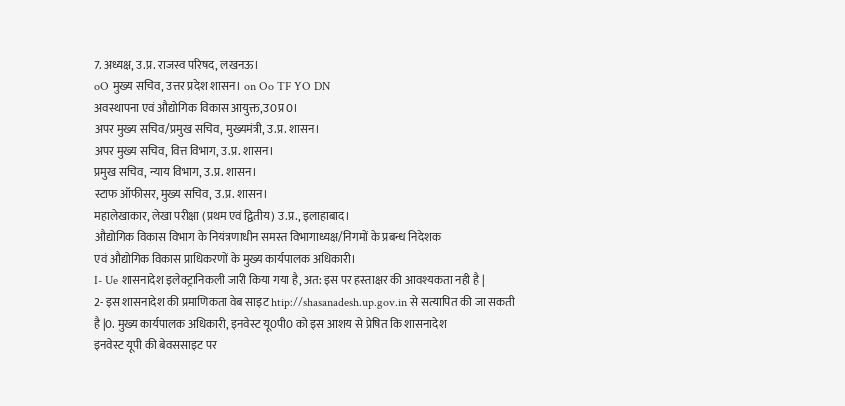7. अध्यक्ष, उ.प्र. राजस्व परिषद, लखनऊ।
oO मुख्य सचिव, उत्तर प्रदेश शासन। on Oo TF YO DN
अवस्थापना एवं औद्योगिक विकास आयुक्त,उ0प्र0।
अपर मुख्य सचिव/प्रमुख सचिव, मुख्यमंत्री, उ.प्र. शासन।
अपर मुख्य सचिव, वित्त विभाग, उ.प्र. शासन।
प्रमुख सचिव, न्याय विभाग, उ.प्र. शासन।
स्टाफ ऑफीसर, मुख्य सचिव, उ.प्र. शासन।
महालेखाकार, लेखा परीक्षा (प्रथम एवं द्वितीय) उ.प्र., इलाहाबाद।
औद्योगिक विकास विभाग के नियंत्रणाधीन समस्त विभागाध्यक्ष/निगमों के प्रबन्ध निदेशक
एवं औद्योगिक विकास प्राधिकरणों के मुख्य कार्यपालक अधिकारी।
I- Ue शासनादेश इलेक्ट्रानिकली जारी किया गया है, अत: इस पर हस्ताक्षर की आवश्यकता नही है |
2- इस शासनादेश की प्रमाणिकता वेब साइट htip://shasanadesh.up.gov.in से सत्यापित की जा सकती है |0. मुख्य कार्यपालक अधिकारी, इनवेस्ट यू0पी0 को इस आशय से प्रेषित कि शासनादेश
इनवेस्ट यूपी की बेवससाइट पर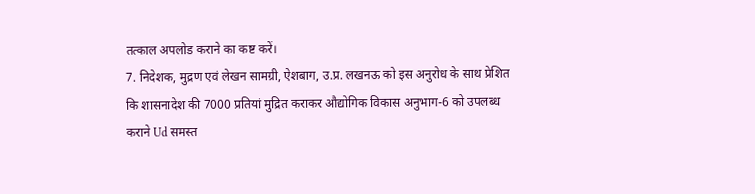तत्काल अपलोड कराने का कष्ट करें।
7. निदेशक, मुद्रण एवं लेखन सामग्री, ऐशबाग, उ.प्र. लखनऊ को इस अनुरोध के साथ प्रेशित
कि शासनादेश की 7000 प्रतियां मुद्रित कराकर औद्योगिक विकास अनुभाग-6 को उपलब्ध
कराने Ud समस्त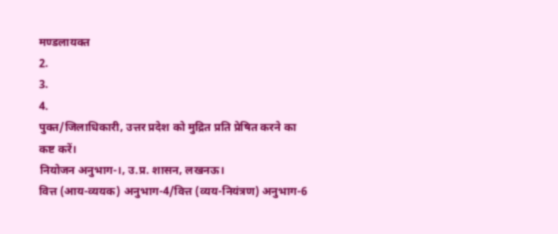मण्डलायक्त
2.
3.
4.
पुक्त/जिलाधिकारी, उत्तर प्रदेश को मुद्रित प्रति प्रेषित करने का
कष्ट करें।
नियोजन अनुभाग-।, उ.प्र. शासन, लखनऊ।
वित्त (आय-व्ययक) अनुभाग-4/वित्त (व्यय-नियंत्रण) अनुभाग-6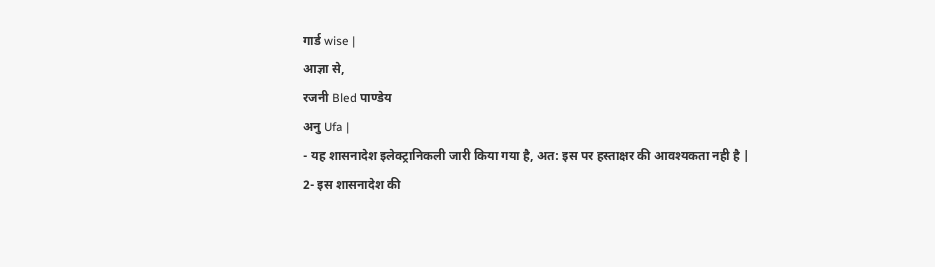गार्ड wise |
आज्ञा से,
रजनी Bled पाण्डेय
अनु Ufa |
- यह शासनादेश इलेक्ट्रानिकली जारी किया गया है, अत: इस पर हस्ताक्षर की आवश्यकता नही है |
2- इस शासनादेश की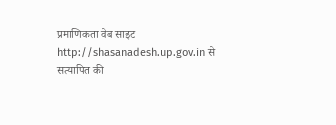प्रमाणिकता वेब साइट http://shasanadesh.up.gov.in से सत्यापित की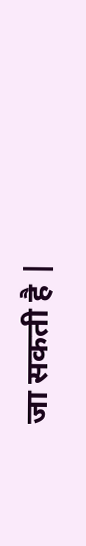जा सकती है |